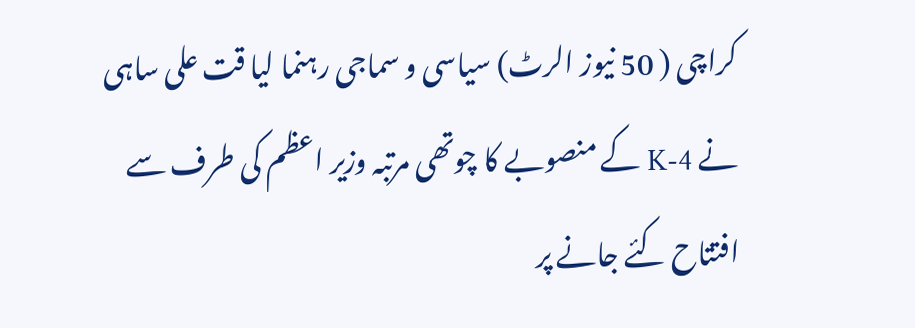کراچی ( 50 نیوز الرٹ) سیاسی و سماجی رہنما لیا قت علی ساہی
نے K-4 کے منصوبے کا چوتھی مرتبہ وزیر اعظم کی طرف سے
افتتاح کئے جانے پر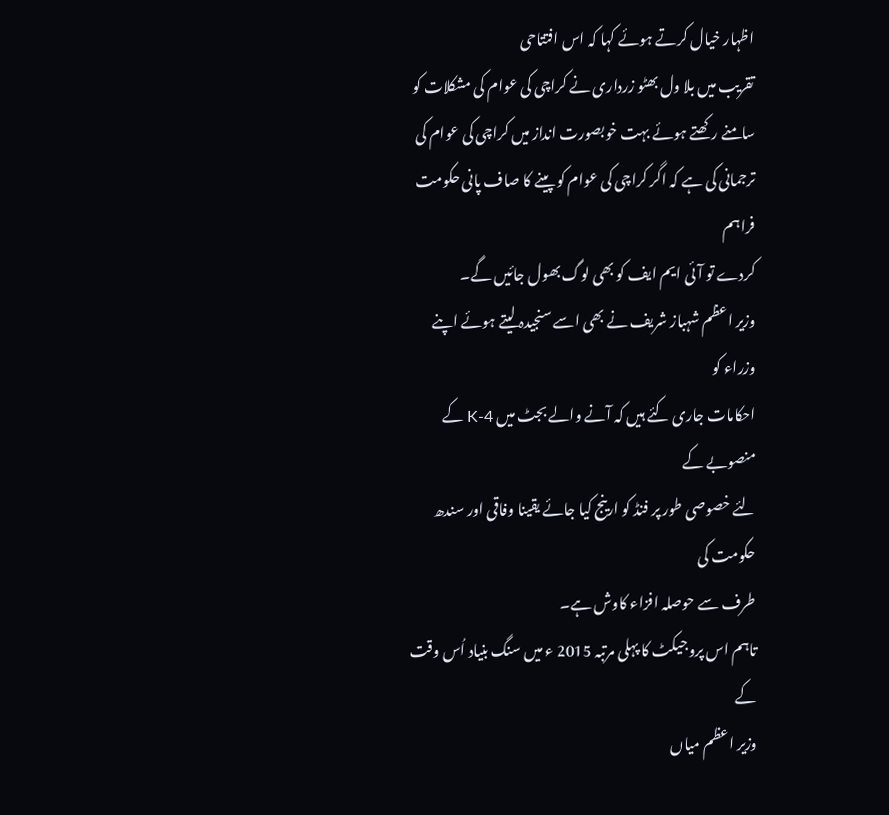اظہار خیال کرتے ہوئے کہا کہ اس افتتاحی
تقریب میں بلا ول بھٹو زرداری نے کراچی کی عوام کی مشکلات کو
سامنے رکھتے ہوئے بہت خوبصورت انداز میں کراچی کی عوام کی
ترجمانی کی ہے کہ اگر کراچی کی عوام کو پینے کا صاف پانی حکومت فراہم
کردے تو آئی ایم ایف کو بھی لوگ بھول جائیں گے۔
وزیر اعظم شہباز شریف نے بھی اسے سنجیدہ لیتے ہوئے اپنے وزراء کو
احکامات جاری کئے ہیں کہ آنے والے بجٹ میں K-4 کے منصوبے کے
لئے خصوصی طور پر فنڈ کو ارینج کیا جائے یقینا وفاقی اور سندھ حکومت کی
طرف سے حوصلہ افزاء کاوش ہے۔
تاہم اس پروجیکٹ کا پہلی مرتبہ 2015 ء میں سنگ بنیاد اُس وقت کے
وزیر اعظم میاں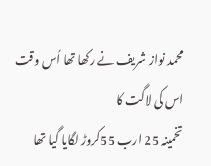محمد نواز شریف نے رکھا تھا اُس وقت اس کی لاگت کا
تخمینہ 25 ارب 55کروڑ لگایا گیا تھا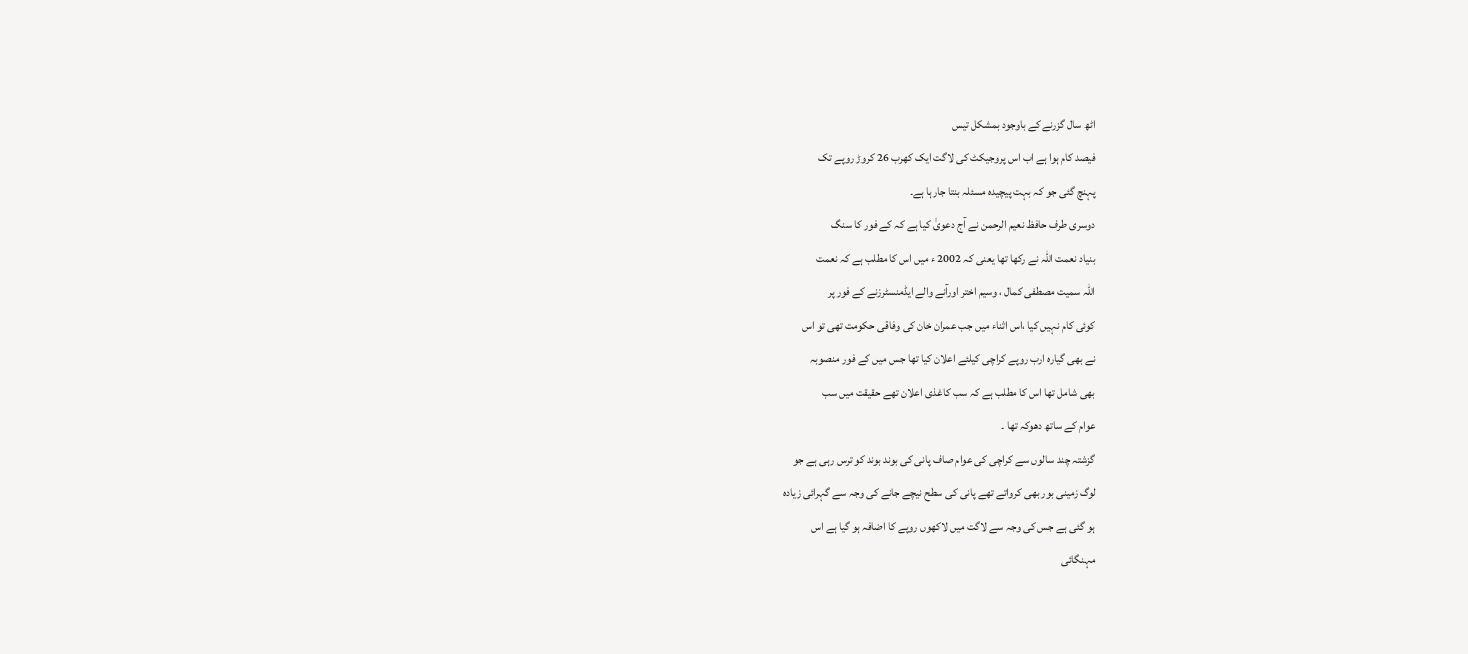اٹھ سال گزرنے کے باوجود بمشکل تیس
فیصد کام ہوا ہے اب اس پروجیکٹ کی لاگت ایک کھرب 26 کروڑ روپے تک
پہنچ گئی جو کہ بہت پیچیدہ مسئلہ بنتا جارہا ہے۔
دوسری طرف حافظ نعیم الرحمن نے آج دعویٰ کیا ہے کہ کے فور کا سنگ
بنیاد نعمت اللہ نے رکھا تھا یعنی کہ 2002 ء میں اس کا مطلب ہے کہ نعمت
اللہ سمیت مصطفی کمال ، وسیم اختر اورآنے والے ایڈمنسٹرزنے کے فور پر
کوئی کام نہیں کیا ،اس اثناء میں جب عمران خان کی وفاقی حکومت تھی تو اس
نے بھی گیارہ ارب روپے کراچی کیلئے اعلان کیا تھا جس میں کے فور منصوبہ
بھی شامل تھا اس کا مطلب ہے کہ سب کاغذی اعلان تھے حقیقت میں سب
عوام کے ساتھ دھوکہ تھا ۔
گزشتہ چند سالوں سے کراچی کی عوام صاف پانی کی بوند بوند کو ترس رہی ہے جو
لوگ زمینی بور بھی کرواتے تھے پانی کی سطح نیچے جانے کی وجہ سے گہرائی زیادہ
ہو گئی ہے جس کی وجہ سے لاگت میں لاکھوں روپے کا اضافہ ہو گیا ہے اس
مہنگائی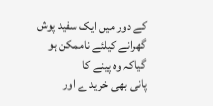کے دور میں ایک سفید پوش گھرانے کیلئے ناممکن ہو گیاکہ وہ پینے کا
پانی بھی خرید ے اور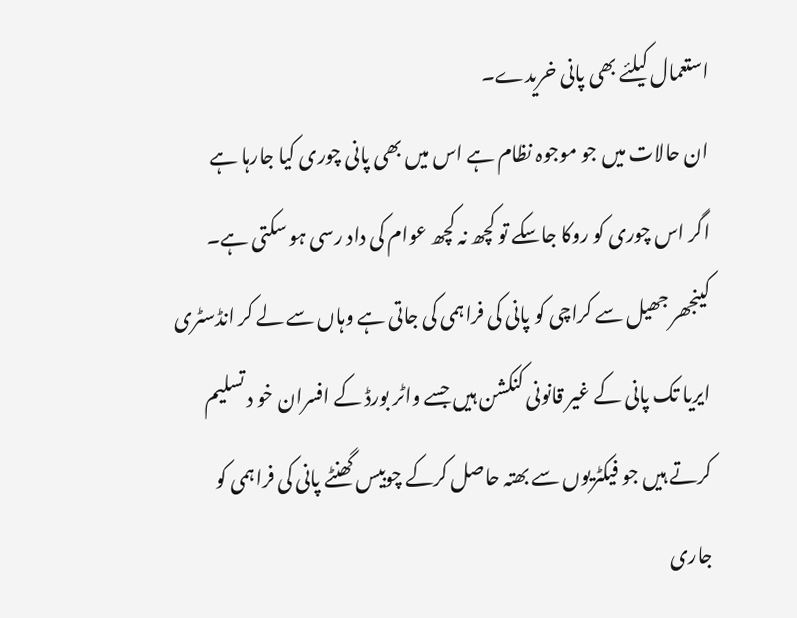استعمال کیلئے بھی پانی خریدے۔
ان حالات میں جو موجوہ نظام ہے اس میں بھی پانی چوری کیا جارہا ہے
اگر اس چوری کو روکا جاسکے تو کچھ نہ کچھ عوام کی داد رسی ہو سکتی ہے۔
کینجھر جھیل سے کراچی کو پانی کی فراہمی کی جاتی ہے وہاں سے لے کر انڈسٹری
ایریا تک پانی کے غیر قانونی کنکشن ہیں جسے واٹر بورڈ کے افسران خو د تسلیم
کرتے ہیں جو فیکٹریوں سے بھتہ حاصل کرکے چوبیس گھنٹے پانی کی فراہمی کو
جاری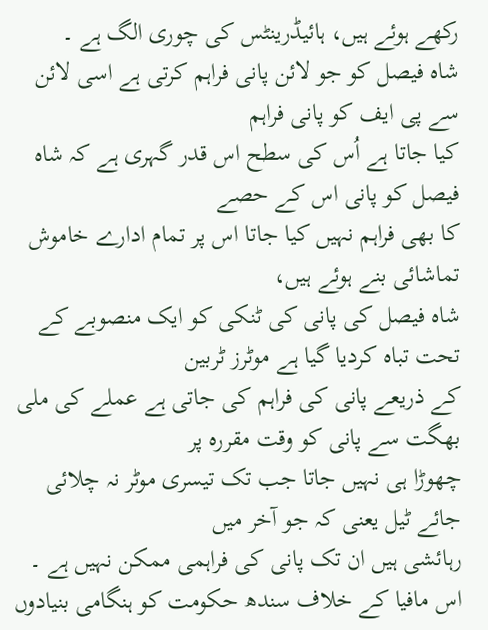رکھے ہوئے ہیں، ہائیڈرینٹس کی چوری الگ ہے ۔
شاہ فیصل کو جو لائن پانی فراہم کرتی ہے اسی لائن سے پی ایف کو پانی فراہم
کیا جاتا ہے اُس کی سطح اس قدر گہری ہے کہ شاہ فیصل کو پانی اس کے حصے
کا بھی فراہم نہیں کیا جاتا اس پر تمام ادارے خاموش تماشائی بنے ہوئے ہیں،
شاہ فیصل کی پانی کی ٹنکی کو ایک منصوبے کے تحت تباہ کردیا گیا ہے موٹرز ٹربین
کے ذریعے پانی کی فراہم کی جاتی ہے عملے کی ملی بھگت سے پانی کو وقت مقررہ پر
چھوڑا ہی نہیں جاتا جب تک تیسری موٹر نہ چلائی جائے ٹیل یعنی کہ جو آخر میں
رہائشی ہیں ان تک پانی کی فراہمی ممکن نہیں ہے ۔
اس مافیا کے خلاف سندھ حکومت کو ہنگامی بنیادوں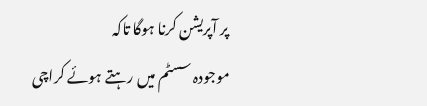پر آپریشن کرنا ہوگا تاکہ
موجودہ سسٹم میں رہتے ہوئے کراچی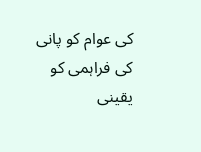کی عوام کو پانی کی فراہمی کو یقینی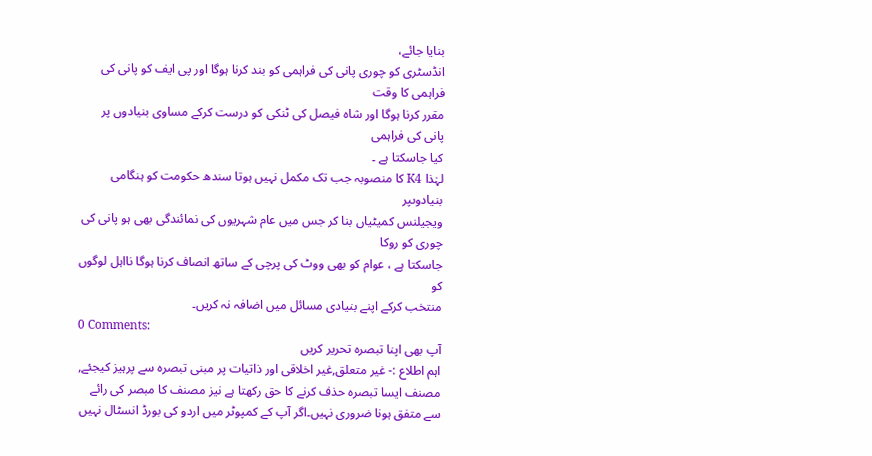بنایا جائے،
انڈسٹری کو چوری پانی کی فراہمی کو بند کرنا ہوگا اور پی ایف کو پانی کی فراہمی کا وقت
مقرر کرنا ہوگا اور شاہ فیصل کی ٹنکی کو درست کرکے مساوی بنیادوں پر پانی کی فراہمی
کیا جاسکتا ہے ۔
لہٰذا K4 کا منصوبہ جب تک مکمل نہیں ہوتا سندھ حکومت کو ہنگامی بنیادوںپر
ویجیلنس کمیٹیاں بنا کر جس میں عام شہریوں کی نمائندگی بھی ہو پانی کی چوری کو روکا
جاسکتا ہے ، عوام کو بھی ووٹ کی پرچی کے ساتھ انصاف کرنا ہوگا نااہل لوگوں کو
منتخب کرکے اپنے بنیادی مسائل میں اضافہ نہ کریں۔
0 Comments:
آپ بھی اپنا تبصرہ تحریر کریں
اہم اطلاع :- غیر متعلق,غیر اخلاقی اور ذاتیات پر مبنی تبصرہ سے پرہیز کیجئے, مصنف ایسا تبصرہ حذف کرنے کا حق رکھتا ہے نیز مصنف کا مبصر کی رائے سے متفق ہونا ضروری نہیں۔اگر آپ کے کمپوٹر میں اردو کی بورڈ انسٹال نہیں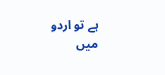ہے تو اردو میں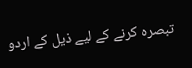تبصرہ کرنے کے لیے ذیل کے اردو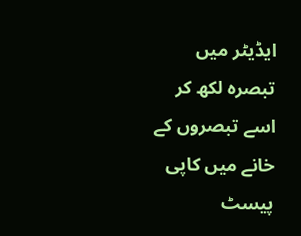ایڈیٹر میں تبصرہ لکھ کر اسے تبصروں کے خانے میں کاپی پیسٹ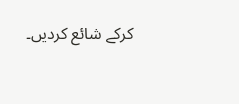کرکے شائع کردیں۔